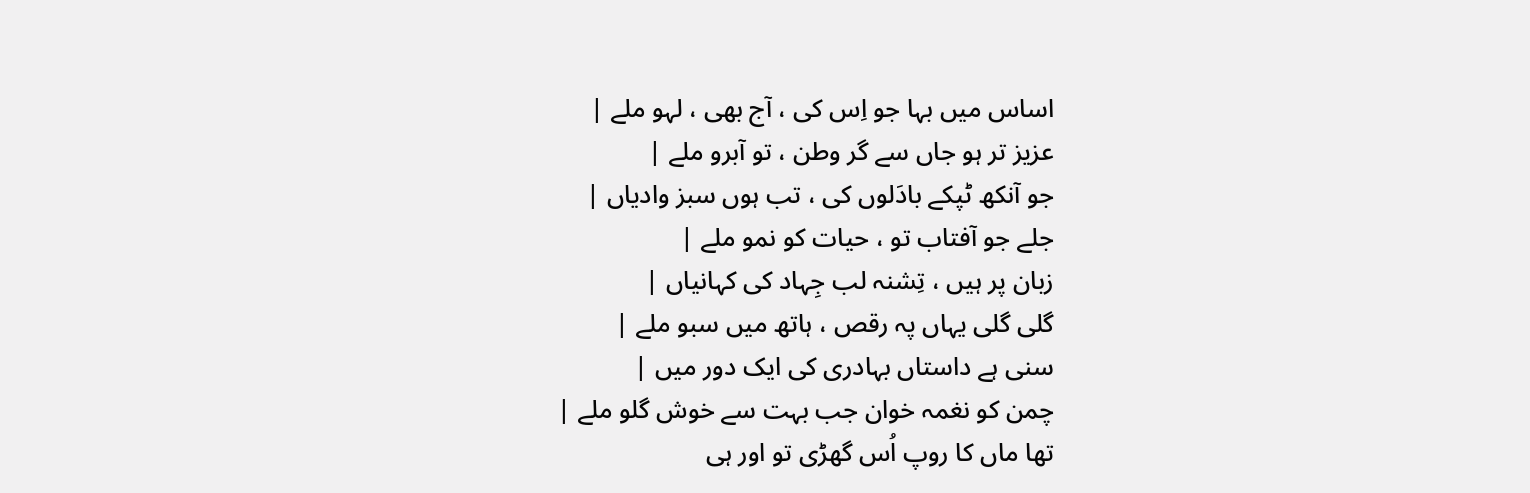اساس میں بہا جو اِس کی ، آج بھی ، لہو ملے |
عزیز تر ہو جاں سے گر وطن ، تو آبرو ملے |
جو آنکھ ٹپکے بادَلوں کی ، تب ہوں سبز وادیاں |
جلے جو آفتاب تو ، حیات کو نمو ملے |
زبان پر ہیں ، تِشنہ لب جِہاد کی کہانیاں |
گلی گلی یہاں پہ رقص ، ہاتھ میں سبو ملے |
سنی ہے داستاں بہادری کی ایک دور میں |
چمن کو نغمہ خوان جب بہت سے خوش گلو ملے |
تھا ماں کا روپ اُس گھڑی تو اور ہی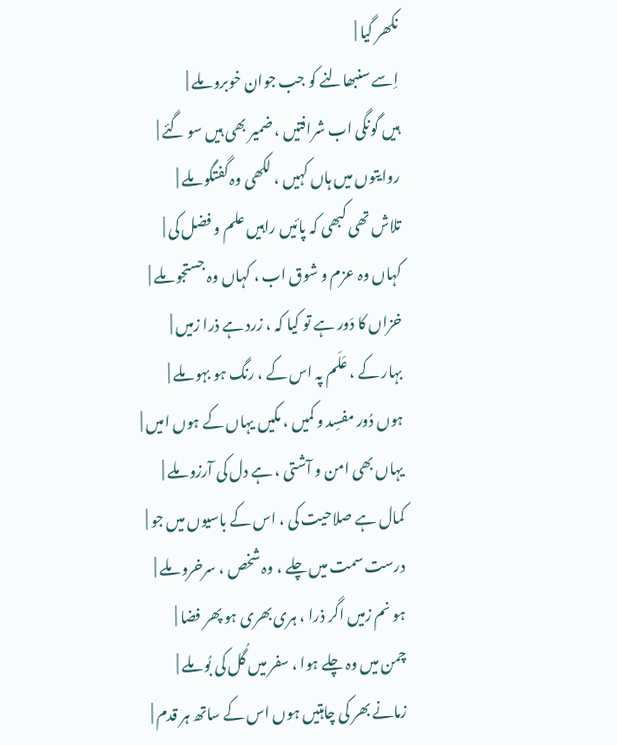نکھر گیا |
اِسے سنبھالنے کو جب جوان خوبرو ملے |
ہیں گونگی اب شرافتیں ، ضمیر بھی ہیں سو گئے |
روایتوں میں ہاں کہیں ، لکھی وہ گفتگو ملے |
تلاش تھی کبھی کہ پائیں راہیں علم و فضل کی |
کہاں وہ عزم و شوق اب ، کہاں وہ جستجو ملے |
خزاں کا دَور ہے تو کیا کہ ، زرد ہے ذرا زمیں |
بہار کے ، عَلَم پہ اس کے ، رنگ ہو بہو ملے |
ہوں دُور مفسِد و کمیں ، مکیں یہاں کے ہوں امیں |
یہاں بھی امن و آشتی ، ہے دل کی آرزو ملے |
کمال ہے صلاحیت کی ، اس کے باسیوں میں جو |
درست سمت میں چلے ، وہ شخص ، سرخرو ملے |
ہو نم زمیں اگر ذرا ، ہری بھری ہو پھر فضا |
چمن میں وہ چلے ہوا ، سفر میں گُل کی بُو ملے |
زمانے بھر کی چاہتیں ہوں اس کے ساتھ ہر قدم |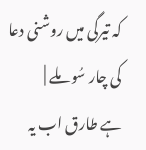کہ تیرگی میں روشنی دعا کی چار سُو ملے |
ہے طارق اب یہ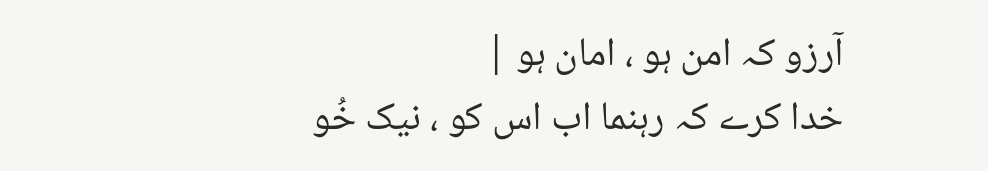آرزو کہ امن ہو ، امان ہو |
خدا کرے کہ رہنما اب اس کو ، نیک خُو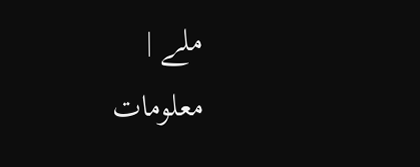ملے |
معلومات